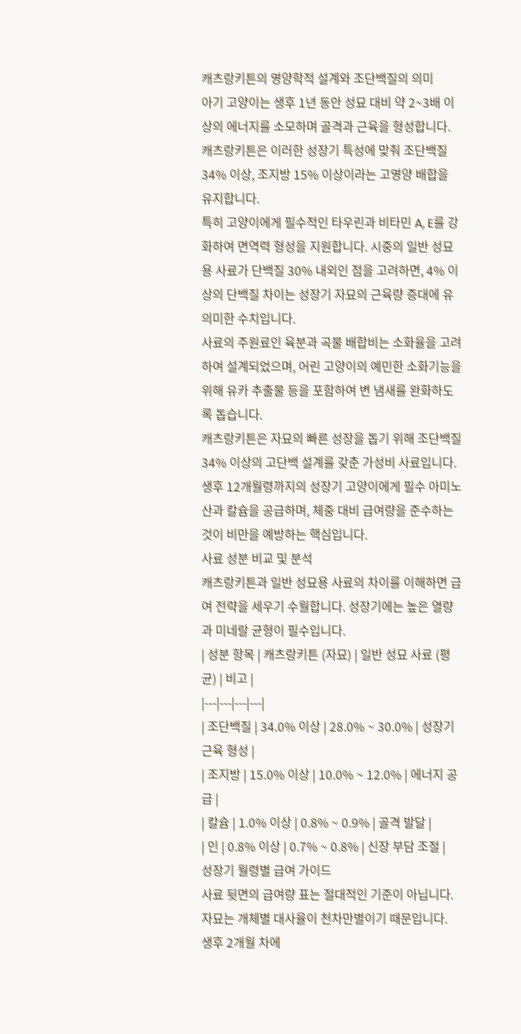캐츠랑키튼의 영양학적 설계와 조단백질의 의미
아기 고양이는 생후 1년 동안 성묘 대비 약 2~3배 이상의 에너지를 소모하며 골격과 근육을 형성합니다. 캐츠랑키튼은 이러한 성장기 특성에 맞춰 조단백질 34% 이상, 조지방 15% 이상이라는 고영양 배합을 유지합니다.
특히 고양이에게 필수적인 타우린과 비타민 A, E를 강화하여 면역력 형성을 지원합니다. 시중의 일반 성묘용 사료가 단백질 30% 내외인 점을 고려하면, 4% 이상의 단백질 차이는 성장기 자묘의 근육량 증대에 유의미한 수치입니다.
사료의 주원료인 육분과 곡물 배합비는 소화율을 고려하여 설계되었으며, 어린 고양이의 예민한 소화기능을 위해 유카 추출물 등을 포함하여 변 냄새를 완화하도록 돕습니다.
캐츠랑키튼은 자묘의 빠른 성장을 돕기 위해 조단백질 34% 이상의 고단백 설계를 갖춘 가성비 사료입니다. 생후 12개월령까지의 성장기 고양이에게 필수 아미노산과 칼슘을 공급하며, 체중 대비 급여량을 준수하는 것이 비만을 예방하는 핵심입니다.
사료 성분 비교 및 분석
캐츠랑키튼과 일반 성묘용 사료의 차이를 이해하면 급여 전략을 세우기 수월합니다. 성장기에는 높은 열량과 미네랄 균형이 필수입니다.
| 성분 항목 | 캐츠랑키튼 (자묘) | 일반 성묘 사료 (평균) | 비고 |
|---|---|---|---|
| 조단백질 | 34.0% 이상 | 28.0% ~ 30.0% | 성장기 근육 형성 |
| 조지방 | 15.0% 이상 | 10.0% ~ 12.0% | 에너지 공급 |
| 칼슘 | 1.0% 이상 | 0.8% ~ 0.9% | 골격 발달 |
| 인 | 0.8% 이상 | 0.7% ~ 0.8% | 신장 부담 조절 |
성장기 월령별 급여 가이드
사료 뒷면의 급여량 표는 절대적인 기준이 아닙니다. 자묘는 개체별 대사율이 천차만별이기 때문입니다.
생후 2개월 차에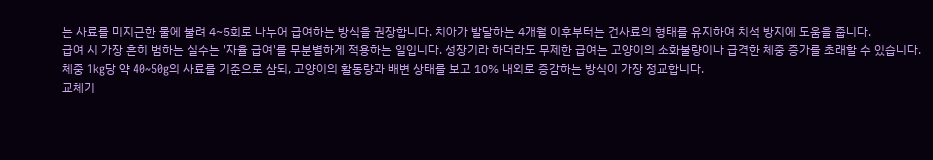는 사료를 미지근한 물에 불려 4~5회로 나누어 급여하는 방식을 권장합니다. 치아가 발달하는 4개월 이후부터는 건사료의 형태를 유지하여 치석 방지에 도움을 줍니다.
급여 시 가장 흔히 범하는 실수는 '자율 급여'를 무분별하게 적용하는 일입니다. 성장기라 하더라도 무제한 급여는 고양이의 소화불량이나 급격한 체중 증가를 초래할 수 있습니다.
체중 1kg당 약 40~50g의 사료를 기준으로 삼되, 고양이의 활동량과 배변 상태를 보고 10% 내외로 증감하는 방식이 가장 정교합니다.
교체기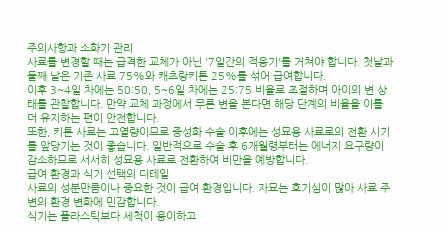주의사항과 소화기 관리
사료를 변경할 때는 급격한 교체가 아닌 '7일간의 적응기'를 거쳐야 합니다. 첫날과 둘째 날은 기존 사료 75%와 캐츠랑키튼 25%를 섞어 급여합니다.
이후 3~4일 차에는 50:50, 5~6일 차에는 25:75 비율로 조절하며 아이의 변 상태를 관찰합니다. 만약 교체 과정에서 무른 변을 본다면 해당 단계의 비율을 이틀 더 유지하는 편이 안전합니다.
또한, 키튼 사료는 고열량이므로 중성화 수술 이후에는 성묘용 사료로의 전환 시기를 앞당기는 것이 좋습니다. 일반적으로 수술 후 6개월령부터는 에너지 요구량이 감소하므로 서서히 성묘용 사료로 전환하여 비만을 예방합니다.
급여 환경과 식기 선택의 디테일
사료의 성분만큼이나 중요한 것이 급여 환경입니다. 자묘는 호기심이 많아 사료 주변의 환경 변화에 민감합니다.
식기는 플라스틱보다 세척이 용이하고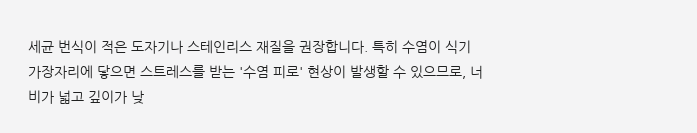세균 번식이 적은 도자기나 스테인리스 재질을 권장합니다. 특히 수염이 식기 가장자리에 닿으면 스트레스를 받는 '수염 피로' 현상이 발생할 수 있으므로, 너비가 넓고 깊이가 낮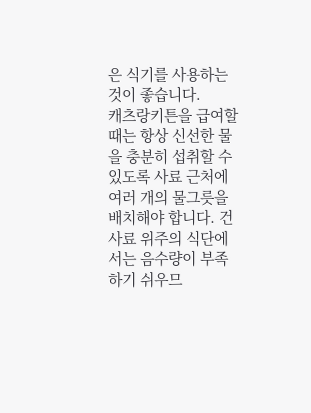은 식기를 사용하는 것이 좋습니다.
캐츠랑키튼을 급여할 때는 항상 신선한 물을 충분히 섭취할 수 있도록 사료 근처에 여러 개의 물그릇을 배치해야 합니다. 건사료 위주의 식단에서는 음수량이 부족하기 쉬우므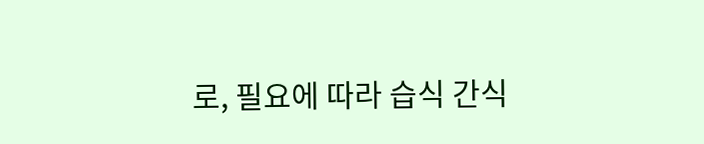로, 필요에 따라 습식 간식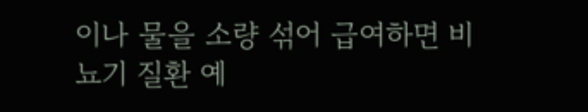이나 물을 소량 섞어 급여하면 비뇨기 질환 예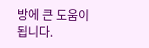방에 큰 도움이 됩니다.